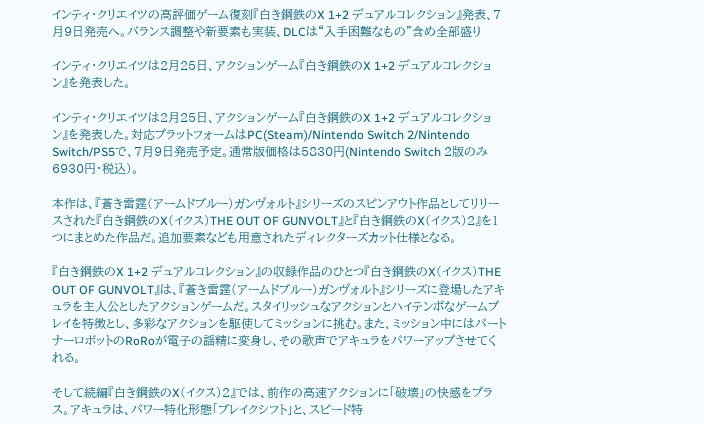インティ・クリエイツの高評価ゲーム復刻『白き鋼鉄のX 1+2 デュアルコレクション』発表、7月9日発売へ。バランス調整や新要素も実装、DLCは“入手困難なもの”含め全部盛り

インティ・クリエイツは2月25日、アクションゲーム『白き鋼鉄のX 1+2 デュアルコレクション』を発表した。

インティ・クリエイツは2月25日、アクションゲーム『白き鋼鉄のX 1+2 デュアルコレクション』を発表した。対応プラットフォームはPC(Steam)/Nintendo Switch 2/Nintendo Switch/PS5で、7月9日発売予定。通常版価格は5830円(Nintendo Switch 2版のみ6930円・税込)。

本作は、『蒼き雷霆(アームドブルー)ガンヴォルト』シリーズのスピンアウト作品としてリリースされた『白き鋼鉄のX(イクス)THE OUT OF GUNVOLT』と『白き鋼鉄のX(イクス)2』を1つにまとめた作品だ。追加要素なども用意されたディレクターズカット仕様となる。

『白き鋼鉄のX 1+2 デュアルコレクション』の収録作品のひとつ『白き鋼鉄のX(イクス)THE OUT OF GUNVOLT』は、『蒼き雷霆(アームドブルー)ガンヴォルト』シリーズに登場したアキュラを主人公としたアクションゲームだ。スタイリッシュなアクションとハイテンポなゲームプレイを特徴とし、多彩なアクションを駆使してミッションに挑む。また、ミッション中にはパートナーロボットのRoRoが電子の謡精に変身し、その歌声でアキュラをパワーアップさせてくれる。

そして続編『白き鋼鉄のX(イクス)2』では、前作の高速アクションに「破壊」の快感をプラス。アキュラは、パワー特化形態「ブレイクシフト」と、スピード特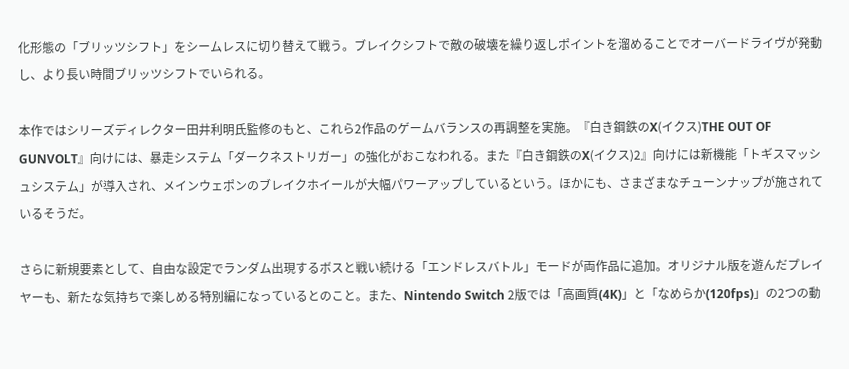化形態の「ブリッツシフト」をシームレスに切り替えて戦う。ブレイクシフトで敵の破壊を繰り返しポイントを溜めることでオーバードライヴが発動し、より長い時間ブリッツシフトでいられる。

本作ではシリーズディレクター田井利明氏監修のもと、これら2作品のゲームバランスの再調整を実施。『白き鋼鉄のX(イクス)THE OUT OF GUNVOLT』向けには、暴走システム「ダークネストリガー」の強化がおこなわれる。また『白き鋼鉄のX(イクス)2』向けには新機能「トギスマッシュシステム」が導入され、メインウェポンのブレイクホイールが大幅パワーアップしているという。ほかにも、さまざまなチューンナップが施されているそうだ。

さらに新規要素として、自由な設定でランダム出現するボスと戦い続ける「エンドレスバトル」モードが両作品に追加。オリジナル版を遊んだプレイヤーも、新たな気持ちで楽しめる特別編になっているとのこと。また、Nintendo Switch 2版では「高画質(4K)」と「なめらか(120fps)」の2つの動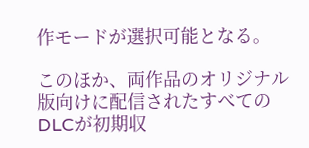作モードが選択可能となる。

このほか、両作品のオリジナル版向けに配信されたすべてのDLCが初期収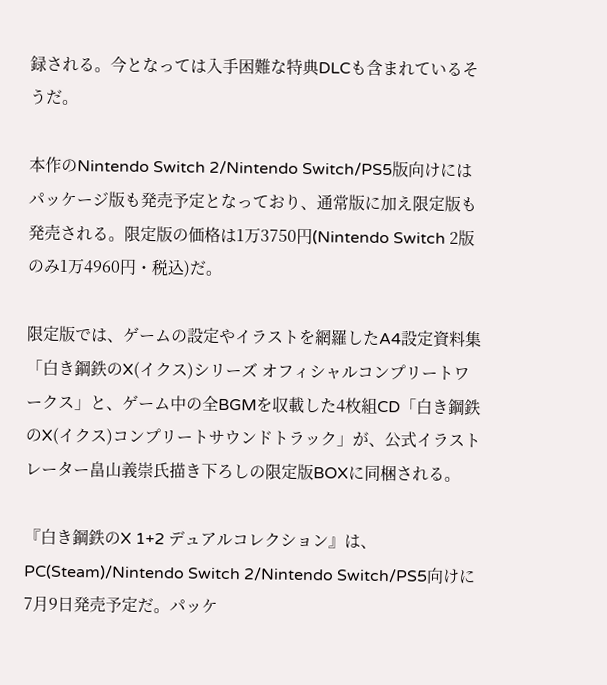録される。今となっては入手困難な特典DLCも含まれているそうだ。

本作のNintendo Switch 2/Nintendo Switch/PS5版向けにはパッケージ版も発売予定となっており、通常版に加え限定版も発売される。限定版の価格は1万3750円(Nintendo Switch 2版のみ1万4960円・税込)だ。

限定版では、ゲームの設定やイラストを網羅したA4設定資料集「白き鋼鉄のX(イクス)シリーズ オフィシャルコンプリートワークス」と、ゲーム中の全BGMを収載した4枚組CD「白き鋼鉄のX(イクス)コンプリートサウンドトラック」が、公式イラストレーター畠山義崇氏描き下ろしの限定版BOXに同梱される。

『白き鋼鉄のX 1+2 デュアルコレクション』は、PC(Steam)/Nintendo Switch 2/Nintendo Switch/PS5向けに7月9日発売予定だ。パッケ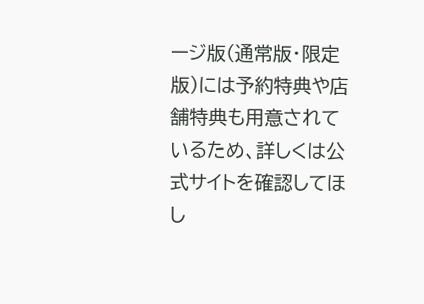ージ版(通常版・限定版)には予約特典や店舗特典も用意されているため、詳しくは公式サイトを確認してほし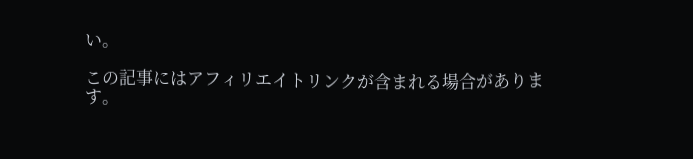い。

この記事にはアフィリエイトリンクが含まれる場合があります。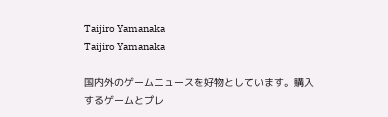Taijiro Yamanaka
Taijiro Yamanaka

国内外のゲームニュースを好物としています。購入するゲームとプレ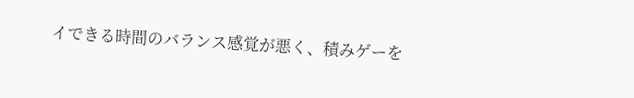イできる時間のバランス感覚が悪く、積みゲーを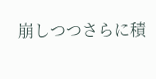崩しつつさらに積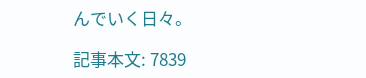んでいく日々。

記事本文: 7839